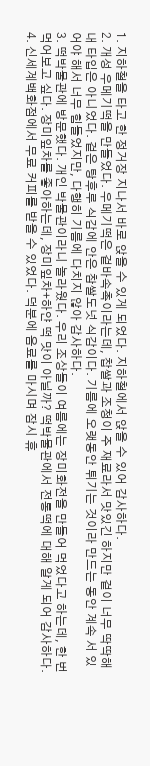1. 지하철을 타고 한 정거장 지나서 바로 앉을 수 있게 되었다. 지하철에서 앉을 수 있어 감사하다.
2. 개성 우메기떡을 만들었다. 우메기떡은 겉바속촉이라는데, 찹쌀과 조청이 주 재료라서 맛있긴 하지만 겉이 너무 딱딱해 내 타입은 아니었다. 겉은 탕후루 식감에 안은 참쌀도넛 식감이다. 기름에 오랫동안 튀기는 것이라 만드는 동안 계속 서 있어야 해서 너무 힘들었지만, 다행히 기름에 다치지 않아 감사하다.
3. 떡박물관에 방문했다. 개인 박물관이라니 놀라웠다. 우리 조상들이 여름에는 장미화전을 만들어 먹었다고 하는데, 한 번 먹어보고 싶다. 장미잎차를 좋아하는데, 장미잎차+하얀 떡 맛이 아닐까? 떡박물관에서 전통떡에 대해 알게 되어 감사하다.
4. 신세계백화점에서 무료 커피를 받을 수 있었다. 덕분에 음료를 마시며 잠시 휴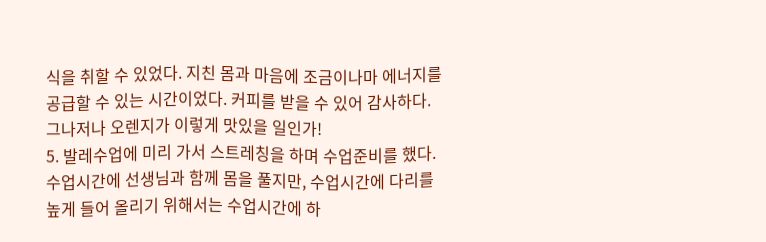식을 취할 수 있었다. 지친 몸과 마음에 조금이나마 에너지를 공급할 수 있는 시간이었다. 커피를 받을 수 있어 감사하다. 그나저나 오렌지가 이렇게 맛있을 일인가!
5. 발레수업에 미리 가서 스트레칭을 하며 수업준비를 했다. 수업시간에 선생님과 함께 몸을 풀지만, 수업시간에 다리를 높게 들어 올리기 위해서는 수업시간에 하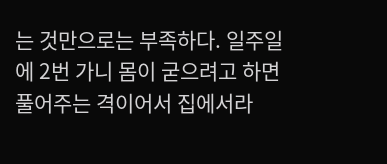는 것만으로는 부족하다. 일주일에 2번 가니 몸이 굳으려고 하면 풀어주는 격이어서 집에서라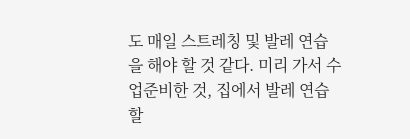도 매일 스트레칭 및 발레 연습을 해야 할 것 같다. 미리 가서 수업준비한 것, 집에서 발레 연습 할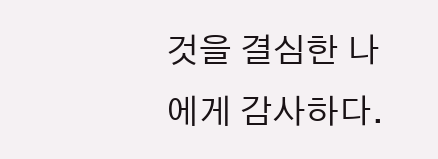것을 결심한 나에게 감사하다.